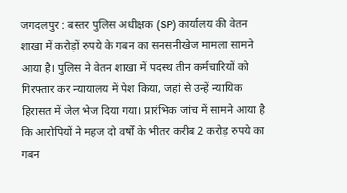जगदलपुर : बस्तर पुलिस अधीक्षक (SP) कार्यालय की वेतन शाखा में करोड़ों रुपये के गबन का सनसनीखेज मामला सामने आया है। पुलिस ने वेतन शाखा में पदस्थ तीन कर्मचारियों को गिरफ्तार कर न्यायालय में पेश किया, जहां से उन्हें न्यायिक हिरासत में जेल भेज दिया गया। प्रारंभिक जांच में सामने आया है कि आरोपियों ने महज दो वर्षों के भीतर करीब 2 करोड़ रुपये का गबन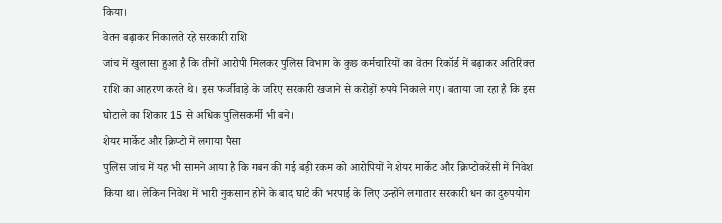किया।
वेतन बढ़ाकर निकालते रहे सरकारी राशि
जांच में खुलासा हुआ है कि तीनों आरोपी मिलकर पुलिस विभाग के कुछ कर्मचारियों का वेतन रिकॉर्ड में बढ़ाकर अतिरिक्त राशि का आहरण करते थे। इस फर्जीवाड़े के जरिए सरकारी खजाने से करोड़ों रुपये निकाले गए। बताया जा रहा है कि इस घोटाले का शिकार 15 से अधिक पुलिसकर्मी भी बने।
शेयर मार्केट और क्रिप्टो में लगाया पैसा
पुलिस जांच में यह भी सामने आया है कि गबन की गई बड़ी रकम को आरोपियों ने शेयर मार्केट और क्रिप्टोकरेंसी में निवेश किया था। लेकिन निवेश में भारी नुकसान होने के बाद घाटे की भरपाई के लिए उन्होंने लगातार सरकारी धन का दुरुपयोग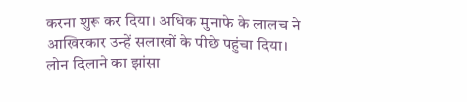करना शुरू कर दिया। अधिक मुनाफे के लालच ने आखिरकार उन्हें सलाखों के पीछे पहुंचा दिया।
लोन दिलाने का झांसा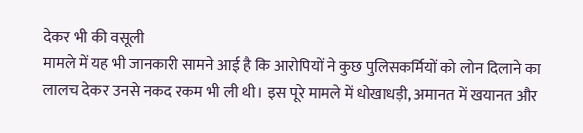देकर भी की वसूली
मामले में यह भी जानकारी सामने आई है कि आरोपियों ने कुछ पुलिसकर्मियों को लोन दिलाने का लालच देकर उनसे नकद रकम भी ली थी। इस पूरे मामले में धोखाधड़ी, अमानत में खयानत और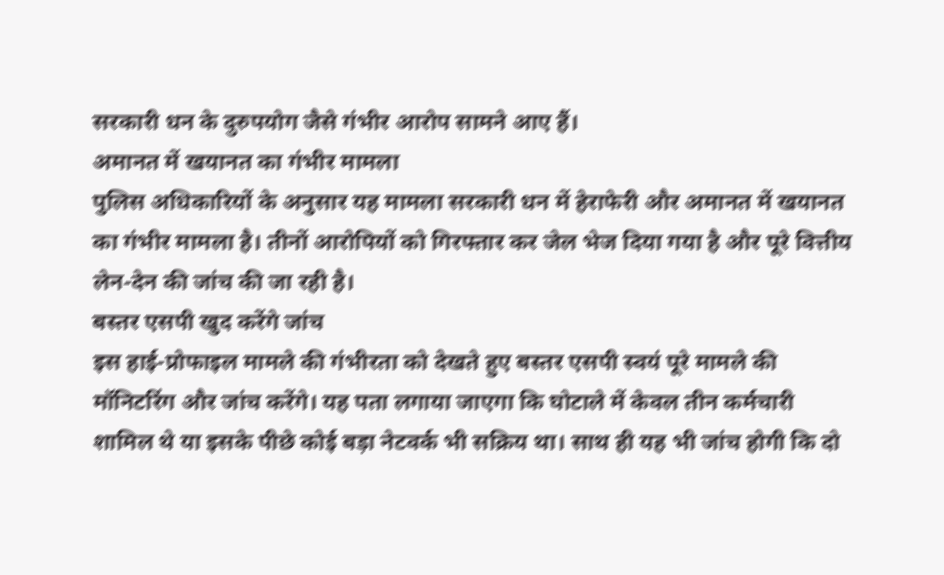सरकारी धन के दुरुपयोग जैसे गंभीर आरोप सामने आए हैं।
अमानत में खयानत का गंभीर मामला
पुलिस अधिकारियों के अनुसार यह मामला सरकारी धन में हेराफेरी और अमानत में खयानत का गंभीर मामला है। तीनों आरोपियों को गिरफ्तार कर जेल भेज दिया गया है और पूरे वित्तीय लेन-देन की जांच की जा रही है।
बस्तर एसपी खुद करेंगे जांच
इस हाई-प्रोफाइल मामले की गंभीरता को देखते हुए बस्तर एसपी स्वयं पूरे मामले की मॉनिटरिंग और जांच करेंगे। यह पता लगाया जाएगा कि घोटाले में केवल तीन कर्मचारी शामिल थे या इसके पीछे कोई बड़ा नेटवर्क भी सक्रिय था। साथ ही यह भी जांच होगी कि दो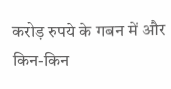करोड़ रुपये के गबन में और किन-किन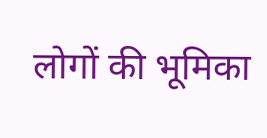लोगों की भूमिका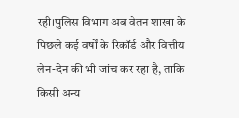रही।पुलिस विभाग अब वेतन शाखा के पिछले कई वर्षों के रिकॉर्ड और वित्तीय लेन-देन की भी जांच कर रहा है, ताकि किसी अन्य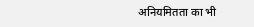अनियमितता का भी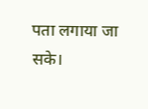पता लगाया जा सके।